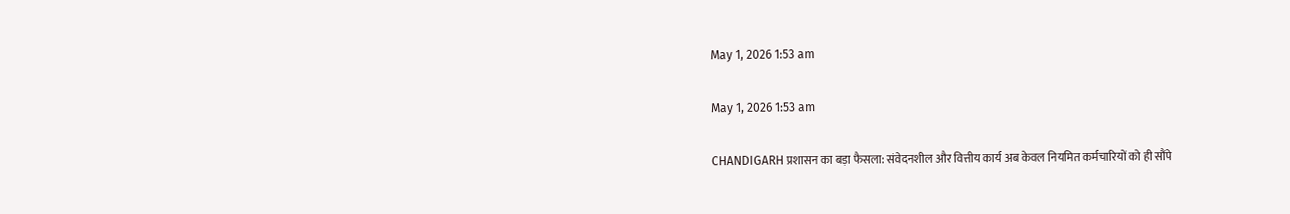May 1, 2026 1:53 am

May 1, 2026 1:53 am

CHANDIGARH प्रशासन का बड़ा फैसला: संवेदनशील और वित्तीय कार्य अब केवल नियमित कर्मचारियों को ही सौंपे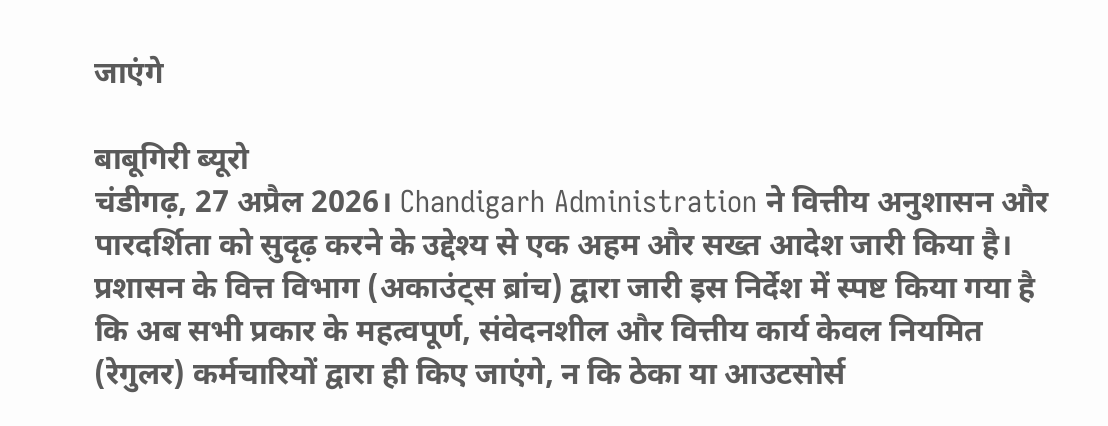जाएंगे

बाबूगिरी ब्यूरो
चंडीगढ़, 27 अप्रैल 2026। Chandigarh Administration ने वित्तीय अनुशासन और पारदर्शिता को सुदृढ़ करने के उद्देश्य से एक अहम और सख्त आदेश जारी किया है। प्रशासन के वित्त विभाग (अकाउंट्स ब्रांच) द्वारा जारी इस निर्देश में स्पष्ट किया गया है कि अब सभी प्रकार के महत्वपूर्ण, संवेदनशील और वित्तीय कार्य केवल नियमित (रेगुलर) कर्मचारियों द्वारा ही किए जाएंगे, न कि ठेका या आउटसोर्स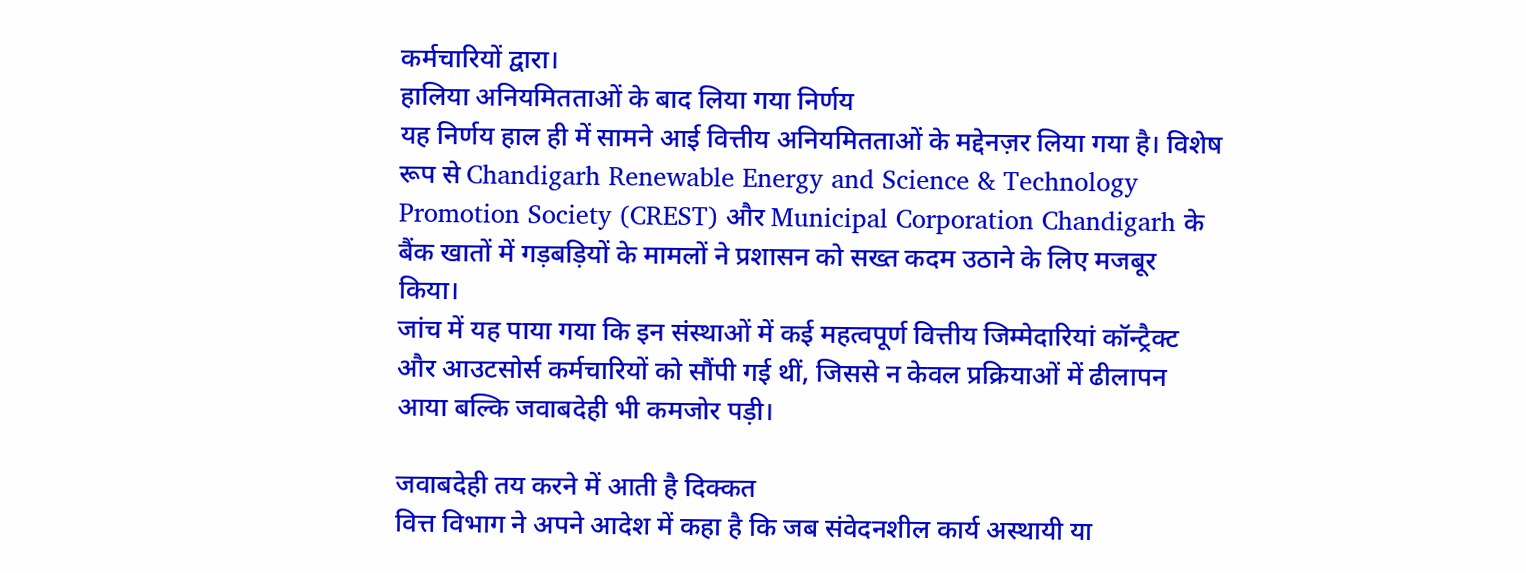कर्मचारियों द्वारा।
हालिया अनियमितताओं के बाद लिया गया निर्णय
यह निर्णय हाल ही में सामने आई वित्तीय अनियमितताओं के मद्देनज़र लिया गया है। विशेष रूप से Chandigarh Renewable Energy and Science & Technology Promotion Society (CREST) और Municipal Corporation Chandigarh के बैंक खातों में गड़बड़ियों के मामलों ने प्रशासन को सख्त कदम उठाने के लिए मजबूर किया।
जांच में यह पाया गया कि इन संस्थाओं में कई महत्वपूर्ण वित्तीय जिम्मेदारियां कॉन्ट्रैक्ट और आउटसोर्स कर्मचारियों को सौंपी गई थीं, जिससे न केवल प्रक्रियाओं में ढीलापन आया बल्कि जवाबदेही भी कमजोर पड़ी।

जवाबदेही तय करने में आती है दिक्कत
वित्त विभाग ने अपने आदेश में कहा है कि जब संवेदनशील कार्य अस्थायी या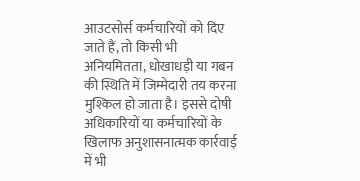आउटसोर्स कर्मचारियों को दिए जाते हैं, तो किसी भी अनियमितता, धोखाधड़ी या गबन की स्थिति में जिम्मेदारी तय करना मुश्किल हो जाता है। इससे दोषी अधिकारियों या कर्मचारियों के खिलाफ अनुशासनात्मक कार्रवाई में भी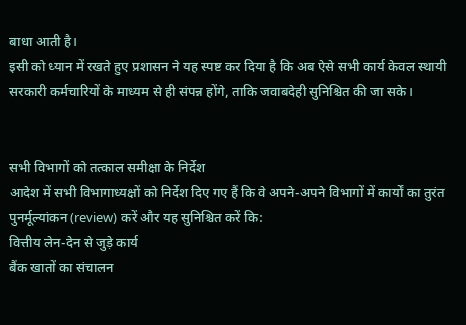बाधा आती है।
इसी को ध्यान में रखते हुए प्रशासन ने यह स्पष्ट कर दिया है कि अब ऐसे सभी कार्य केवल स्थायी सरकारी कर्मचारियों के माध्यम से ही संपन्न होंगे, ताकि जवाबदेही सुनिश्चित की जा सके।


सभी विभागों को तत्काल समीक्षा के निर्देश
आदेश में सभी विभागाध्यक्षों को निर्देश दिए गए हैं कि वे अपने-अपने विभागों में कार्यों का तुरंत पुनर्मूल्यांकन (review) करें और यह सुनिश्चित करें कि:
वित्तीय लेन-देन से जुड़े कार्य
बैंक खातों का संचालन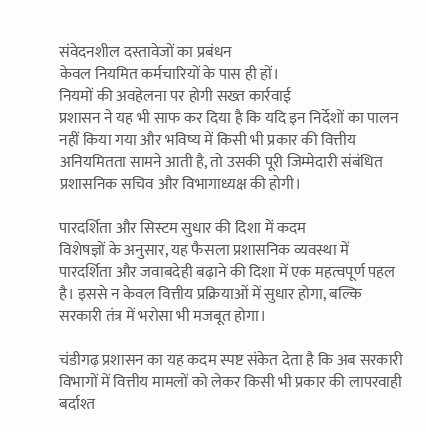संवेदनशील दस्तावेजों का प्रबंधन
केवल नियमित कर्मचारियों के पास ही हों।
नियमों की अवहेलना पर होगी सख्त कार्रवाई
प्रशासन ने यह भी साफ कर दिया है कि यदि इन निर्देशों का पालन नहीं किया गया और भविष्य में किसी भी प्रकार की वित्तीय अनियमितता सामने आती है, तो उसकी पूरी जिम्मेदारी संबंधित प्रशासनिक सचिव और विभागाध्यक्ष की होगी।

पारदर्शिता और सिस्टम सुधार की दिशा में कदम
विशेषज्ञों के अनुसार, यह फैसला प्रशासनिक व्यवस्था में पारदर्शिता और जवाबदेही बढ़ाने की दिशा में एक महत्वपूर्ण पहल है। इससे न केवल वित्तीय प्रक्रियाओं में सुधार होगा, बल्कि सरकारी तंत्र में भरोसा भी मजबूत होगा।

चंडीगढ़ प्रशासन का यह कदम स्पष्ट संकेत देता है कि अब सरकारी विभागों में वित्तीय मामलों को लेकर किसी भी प्रकार की लापरवाही बर्दाश्त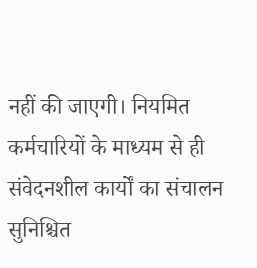नहीं की जाएगी। नियमित कर्मचारियों के माध्यम से ही संवेदनशील कार्यों का संचालन सुनिश्चित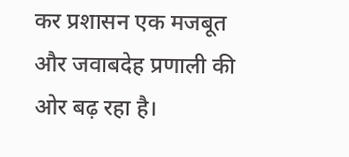कर प्रशासन एक मजबूत और जवाबदेह प्रणाली की ओर बढ़ रहा है।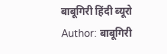बाबूगिरी हिंदी ब्यूरो
Author: बाबूगिरी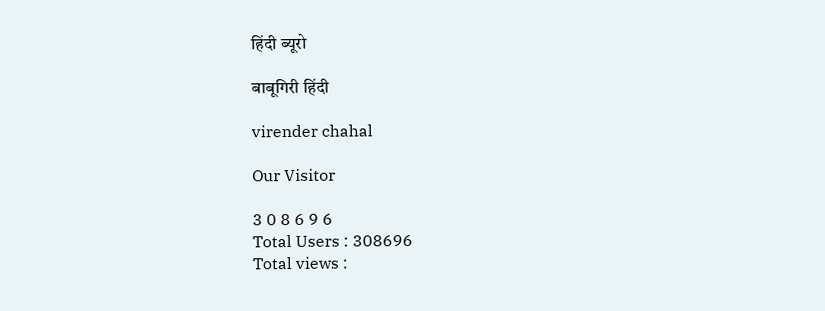हिंदी ब्यूरो

बाबूगिरी हिंदी

virender chahal

Our Visitor

3 0 8 6 9 6
Total Users : 308696
Total views :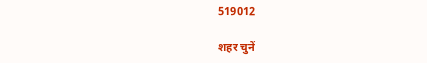519012

शहर चुनें